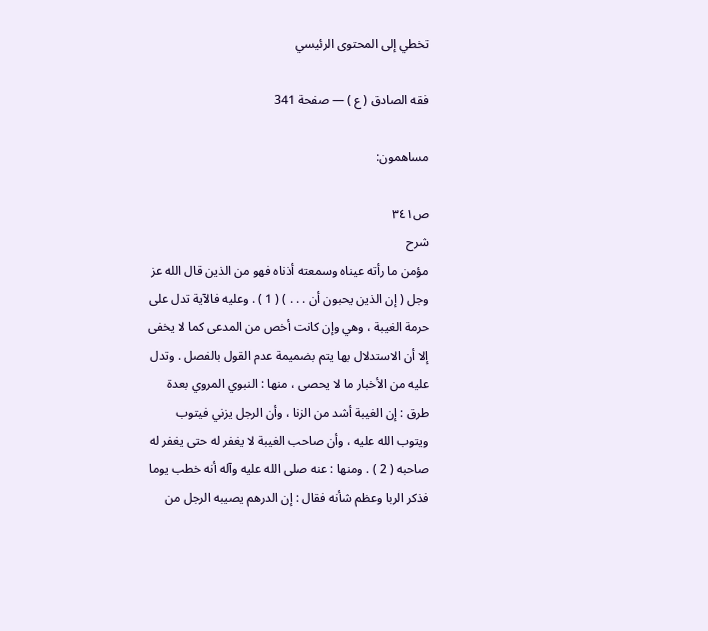تخطي إلى المحتوى الرئيسي

فقه الصادق ( ع ) — صفحة 341

مساهمون:

ص٣٤١
شرح
مؤمن ما رأته عيناه وسمعته أذناه فهو من الذين قال الله عز وجل ( إن الذين يحبون أن . . . ) ( 1 ) . وعليه فالآية تدل على حرمة الغيبة ، وهي وإن كانت أخص من المدعى كما لا يخفى إلا أن الاستدلال بها يتم بضميمة عدم القول بالفصل . وتدل عليه من الأخبار ما لا يحصى ، منها : النبوي المروي بعدة طرق : إن الغيبة أشد من الزنا ، وأن الرجل يزني فيتوب ويتوب الله عليه ، وأن صاحب الغيبة لا يغفر له حتى يغفر له صاحبه ( 2 ) . ومنها : عنه صلى الله عليه وآله أنه خطب يوما فذكر الربا وعظم شأنه فقال : إن الدرهم يصيبه الرجل من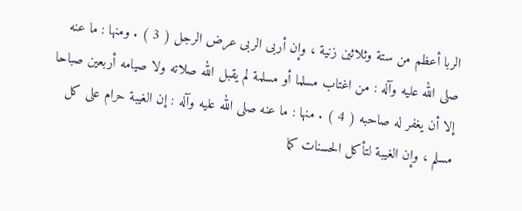الربا أعظم من ستة وثلاثين زنية ، وإن أربى الربى عرض الرجل ( 3 ) . ومنها : ما عنه صلى الله عليه وآله : من اغتاب مسلما أو مسلمة لم يقبل الله صلاته ولا صيامه أربعين صباحا إلا أن يغفر له صاحبه ( 4 ) . منها : ما عنه صلى الله عليه وآله : إن الغيبة حرام على كل مسلم ، وإن الغيبة لتأكل الحسنات كما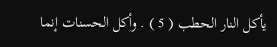يأكل النار الحطب ( 5 ) . وأكل الحسنات إنما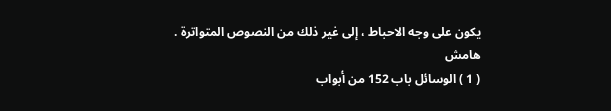يكون على وجه الاحباط ، إلى غير ذلك من النصوص المتواترة .
هامش
( 1 ) الوسائل باب 152 من أبواب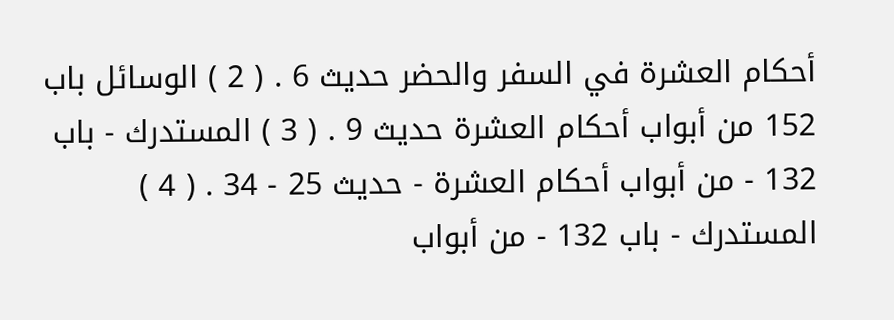أحكام العشرة في السفر والحضر حديث 6 . ( 2 ) الوسائل باب 152 من أبواب أحكام العشرة حديث 9 . ( 3 ) المستدرك - باب 132 - من أبواب أحكام العشرة - حديث 25 - 34 . ( 4 ) المستدرك - باب 132 - من أبواب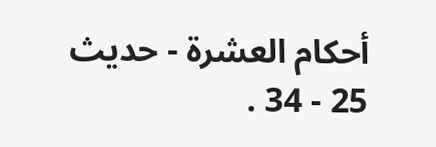أحكام العشرة - حديث 25 - 34 .